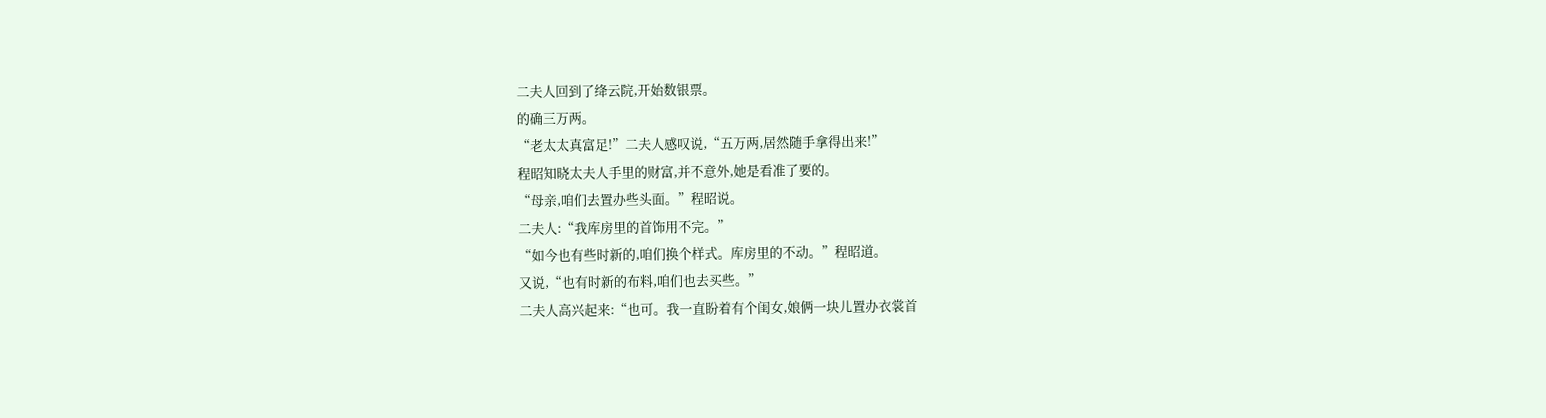二夫人回到了绛云院,开始数银票。
的确三万两。
“老太太真富足!”二夫人感叹说,“五万两,居然随手拿得出来!”
程昭知晓太夫人手里的财富,并不意外,她是看准了要的。
“母亲,咱们去置办些头面。”程昭说。
二夫人:“我库房里的首饰用不完。”
“如今也有些时新的,咱们换个样式。库房里的不动。”程昭道。
又说,“也有时新的布料,咱们也去买些。”
二夫人高兴起来:“也可。我一直盼着有个闺女,娘俩一块儿置办衣裳首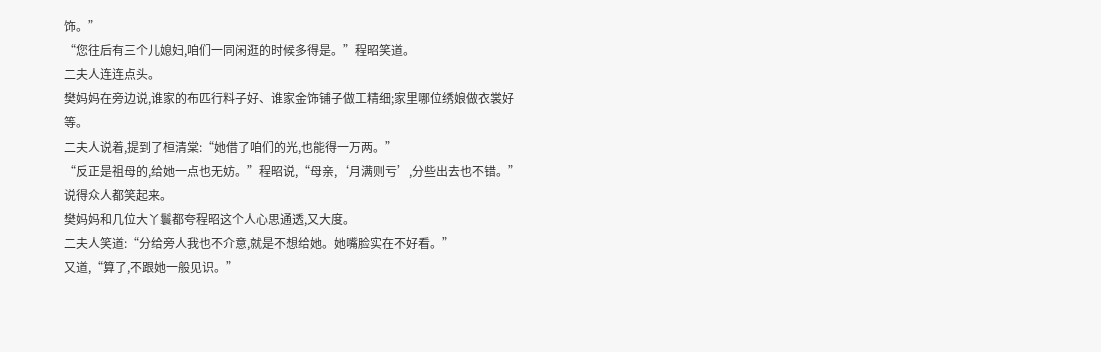饰。”
“您往后有三个儿媳妇,咱们一同闲逛的时候多得是。”程昭笑道。
二夫人连连点头。
樊妈妈在旁边说,谁家的布匹行料子好、谁家金饰铺子做工精细;家里哪位绣娘做衣裳好等。
二夫人说着,提到了桓清棠:“她借了咱们的光,也能得一万两。”
“反正是祖母的,给她一点也无妨。”程昭说,“母亲,‘月满则亏’,分些出去也不错。”
说得众人都笑起来。
樊妈妈和几位大丫鬟都夸程昭这个人心思通透,又大度。
二夫人笑道:“分给旁人我也不介意,就是不想给她。她嘴脸实在不好看。”
又道,“算了,不跟她一般见识。”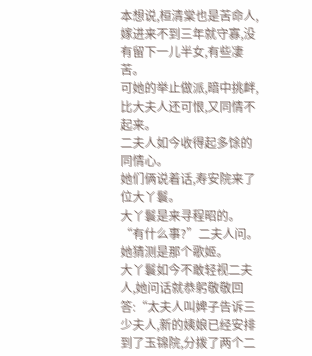本想说,桓清棠也是苦命人,嫁进来不到三年就守寡,没有留下一儿半女,有些凄苦。
可她的举止做派,暗中挑衅,比大夫人还可恨,又同情不起来。
二夫人如今收得起多馀的同情心。
她们俩说着话,寿安院来了位大丫鬟。
大丫鬟是来寻程昭的。
“有什么事?”二夫人问。
她猜测是那个歌姬。
大丫鬟如今不敢轻视二夫人,她问话就恭躬敬敬回答:“太夫人叫婢子告诉三少夫人,新的姨娘已经安排到了玉锦院,分拨了两个二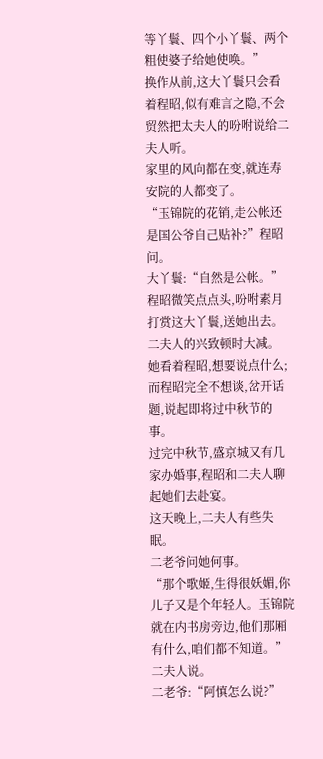等丫鬟、四个小丫鬟、两个粗使婆子给她使唤。”
换作从前,这大丫鬟只会看着程昭,似有难言之隐,不会贸然把太夫人的吩咐说给二夫人听。
家里的风向都在变,就连寿安院的人都变了。
“玉锦院的花销,走公帐还是国公爷自己贴补?”程昭问。
大丫鬟:“自然是公帐。”
程昭微笑点点头,吩咐素月打赏这大丫鬟,送她出去。
二夫人的兴致顿时大减。
她看着程昭,想要说点什么;而程昭完全不想谈,岔开话题,说起即将过中秋节的事。
过完中秋节,盛京城又有几家办婚事,程昭和二夫人聊起她们去赴宴。
这天晚上,二夫人有些失眠。
二老爷问她何事。
“那个歌姬,生得很妖媚,你儿子又是个年轻人。玉锦院就在内书房旁边,他们那厢有什么,咱们都不知道。”二夫人说。
二老爷:“阿慎怎么说?”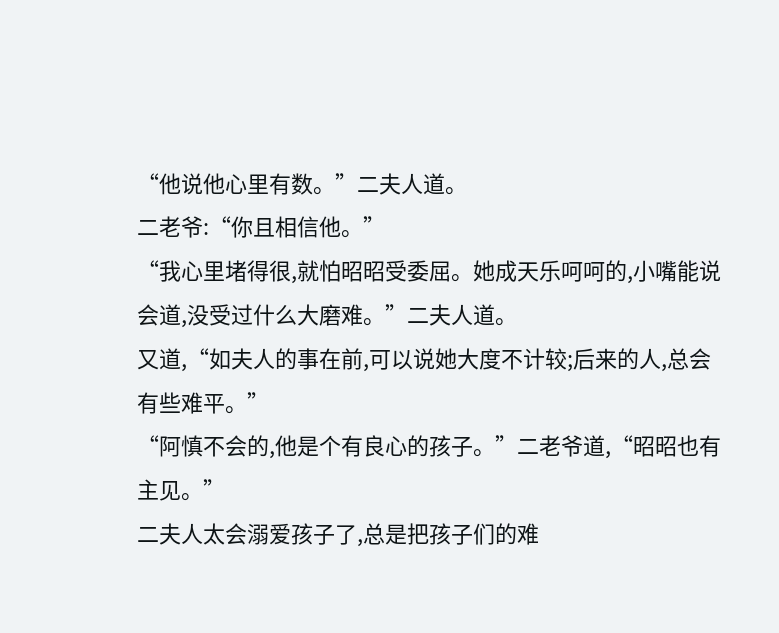“他说他心里有数。”二夫人道。
二老爷:“你且相信他。”
“我心里堵得很,就怕昭昭受委屈。她成天乐呵呵的,小嘴能说会道,没受过什么大磨难。”二夫人道。
又道,“如夫人的事在前,可以说她大度不计较;后来的人,总会有些难平。”
“阿慎不会的,他是个有良心的孩子。”二老爷道,“昭昭也有主见。”
二夫人太会溺爱孩子了,总是把孩子们的难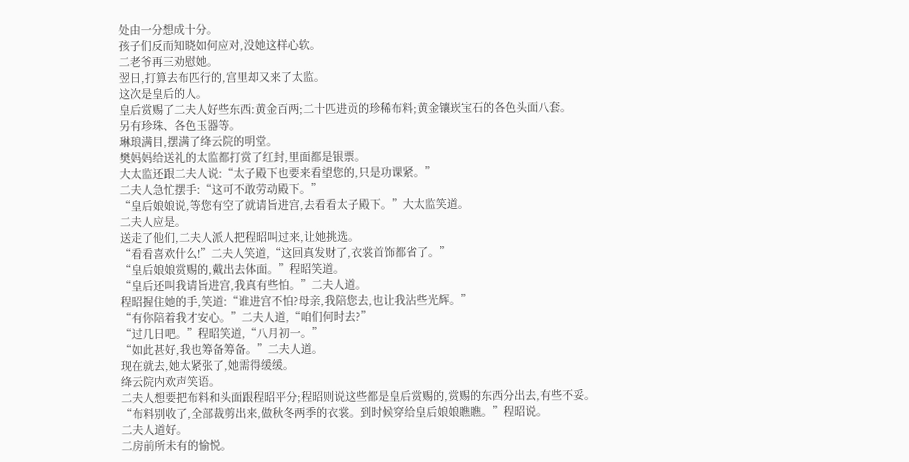处由一分想成十分。
孩子们反而知晓如何应对,没她这样心软。
二老爷再三劝慰她。
翌日,打算去布匹行的,宫里却又来了太监。
这次是皇后的人。
皇后赏赐了二夫人好些东西:黄金百两;二十匹进贡的珍稀布料;黄金镶崁宝石的各色头面八套。
另有珍珠、各色玉器等。
琳琅满目,摆满了绛云院的明堂。
樊妈妈给送礼的太监都打赏了红封,里面都是银票。
大太监还跟二夫人说:“太子殿下也要来看望您的,只是功课紧。”
二夫人急忙摆手:“这可不敢劳动殿下。”
“皇后娘娘说,等您有空了就请旨进宫,去看看太子殿下。”大太监笑道。
二夫人应是。
送走了他们,二夫人派人把程昭叫过来,让她挑选。
“看看喜欢什么!”二夫人笑道,“这回真发财了,衣裳首饰都省了。”
“皇后娘娘赏赐的,戴出去体面。”程昭笑道。
“皇后还叫我请旨进宫,我真有些怕。”二夫人道。
程昭握住她的手,笑道:“谁进宫不怕?母亲,我陪您去,也让我沾些光辉。”
“有你陪着我才安心。”二夫人道,“咱们何时去?”
“过几日吧。”程昭笑道,“八月初一。”
“如此甚好,我也筹备筹备。”二夫人道。
现在就去,她太紧张了,她需得缓缓。
绛云院内欢声笑语。
二夫人想要把布料和头面跟程昭平分;程昭则说这些都是皇后赏赐的,赏赐的东西分出去,有些不妥。
“布料别收了,全部裁剪出来,做秋冬两季的衣裳。到时候穿给皇后娘娘瞧瞧。”程昭说。
二夫人道好。
二房前所未有的愉悦。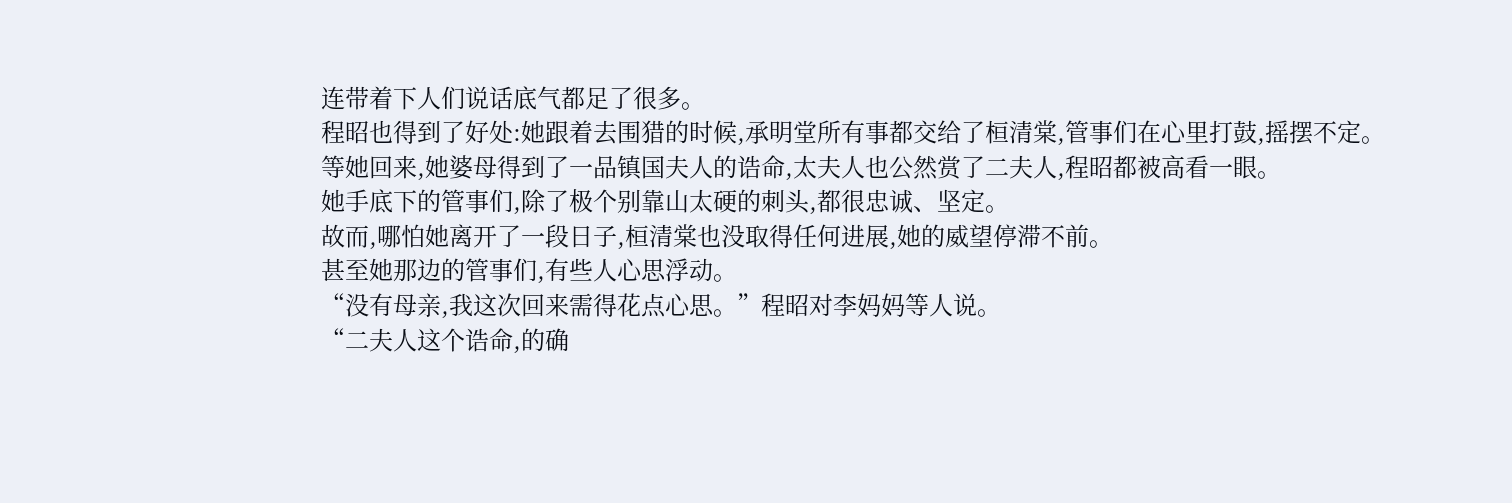连带着下人们说话底气都足了很多。
程昭也得到了好处:她跟着去围猎的时候,承明堂所有事都交给了桓清棠,管事们在心里打鼓,摇摆不定。
等她回来,她婆母得到了一品镇国夫人的诰命,太夫人也公然赏了二夫人,程昭都被高看一眼。
她手底下的管事们,除了极个别靠山太硬的刺头,都很忠诚、坚定。
故而,哪怕她离开了一段日子,桓清棠也没取得任何进展,她的威望停滞不前。
甚至她那边的管事们,有些人心思浮动。
“没有母亲,我这次回来需得花点心思。”程昭对李妈妈等人说。
“二夫人这个诰命,的确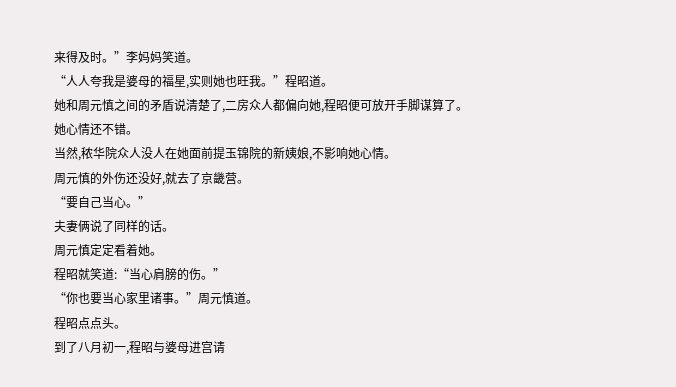来得及时。”李妈妈笑道。
“人人夸我是婆母的福星,实则她也旺我。”程昭道。
她和周元慎之间的矛盾说清楚了,二房众人都偏向她,程昭便可放开手脚谋算了。
她心情还不错。
当然,秾华院众人没人在她面前提玉锦院的新姨娘,不影响她心情。
周元慎的外伤还没好,就去了京畿营。
“要自己当心。”
夫妻俩说了同样的话。
周元慎定定看着她。
程昭就笑道:“当心肩膀的伤。”
“你也要当心家里诸事。”周元慎道。
程昭点点头。
到了八月初一,程昭与婆母进宫请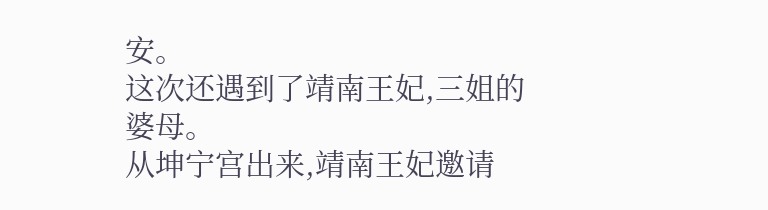安。
这次还遇到了靖南王妃,三姐的婆母。
从坤宁宫出来,靖南王妃邀请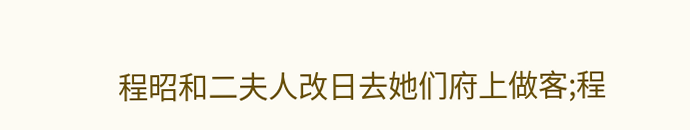程昭和二夫人改日去她们府上做客;程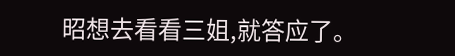昭想去看看三姐,就答应了。